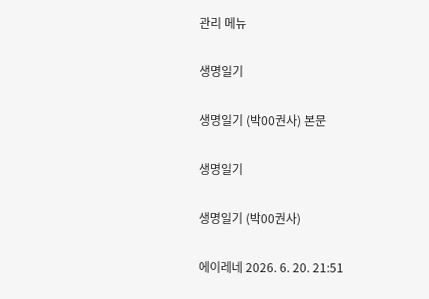관리 메뉴

생명일기

생명일기 (박00권사) 본문

생명일기

생명일기 (박00권사)

에이레네 2026. 6. 20. 21:51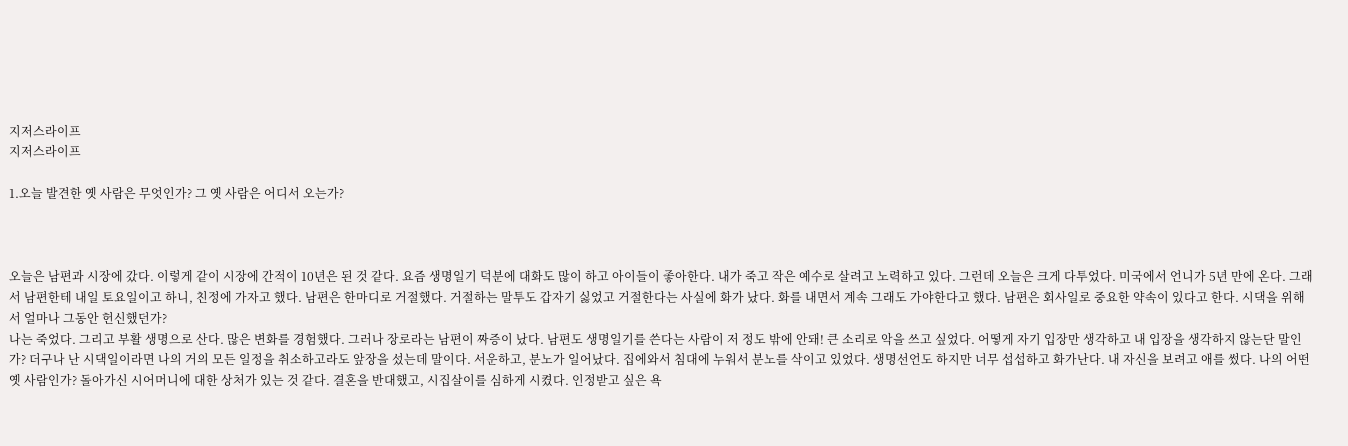지저스라이프
지저스라이프

1.오늘 발견한 옛 사람은 무엇인가? 그 옛 사람은 어디서 오는가?



오늘은 남편과 시장에 갔다. 이렇게 같이 시장에 간적이 10년은 된 것 같다. 요즘 생명일기 덕분에 대화도 많이 하고 아이들이 좋아한다. 내가 죽고 작은 예수로 살려고 노력하고 있다. 그런데 오늘은 크게 다투었다. 미국에서 언니가 5년 만에 온다. 그래서 남편한테 내일 토요일이고 하니, 친정에 가자고 했다. 남편은 한마디로 거절했다. 거절하는 말투도 갑자기 싫었고 거절한다는 사실에 화가 났다. 화를 내면서 계속 그래도 가야한다고 했다. 남편은 회사일로 중요한 약속이 있다고 한다. 시댁을 위해서 얼마나 그동안 헌신했던가?
나는 죽었다. 그리고 부활 생명으로 산다. 많은 변화를 경험했다. 그러나 장로라는 남편이 짜증이 났다. 남편도 생명일기를 쓴다는 사람이 저 정도 밖에 안돼! 큰 소리로 악을 쓰고 싶었다. 어떻게 자기 입장만 생각하고 내 입장을 생각하지 않는단 말인가? 더구나 난 시댁일이라면 나의 거의 모든 일정을 취소하고라도 앞장을 섰는데 말이다. 서운하고, 분노가 일어났다. 집에와서 침대에 누워서 분노를 삭이고 있었다. 생명선언도 하지만 너무 섭섭하고 화가난다. 내 자신을 보려고 애를 썼다. 나의 어떤 옛 사람인가? 돌아가신 시어머니에 대한 상처가 있는 것 같다. 결혼을 반대했고, 시집살이를 심하게 시켰다. 인정받고 싶은 욕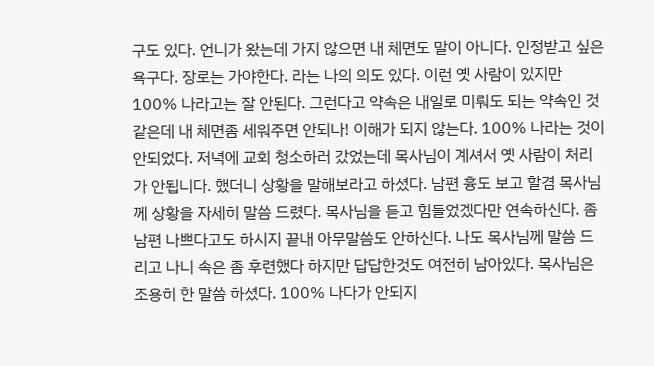구도 있다. 언니가 왔는데 가지 않으면 내 체면도 말이 아니다. 인정받고 싶은 욕구다. 장로는 가야한다. 라는 나의 의도 있다. 이런 옛 사람이 있지만 100% 나라고는 잘 안된다. 그런다고 약속은 내일로 미뤄도 되는 약속인 것 같은데 내 체면좀 세워주면 안되나! 이해가 되지 않는다. 100% 나라는 것이 안되었다. 저녁에 교회 청소하러 갔었는데 목사님이 계셔서 옛 사람이 처리가 안됩니다. 했더니 상황을 말해보라고 하셨다. 남편 흉도 보고 할겸 목사님께 상황을 자세히 말씀 드렸다. 목사님을 듣고 힘들었겠다만 연속하신다. 좀 남편 나쁘다고도 하시지 끝내 아무말씀도 안하신다. 나도 목사님께 말씀 드리고 나니 속은 좀 후련했다 하지만 답답한것도 여전히 남아있다. 목사님은 조용히 한 말씀 하셨다. 100% 나다가 안되지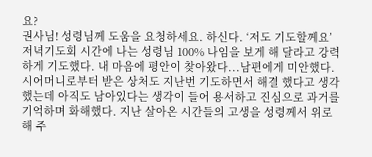요?
권사님! 성령님께 도움을 요청하세요. 하신다. ‘저도 기도할께요’ 저녁기도회 시간에 나는 성령님 100% 나임을 보게 해 달라고 강력하게 기도했다. 내 마음에 평안이 찾아왔다...남편에게 미안했다. 시어머니로부터 받은 상처도 지난번 기도하면서 해결 했다고 생각했는데 아직도 남아있다는 생각이 들어 용서하고 진심으로 과거를 기억하며 화해했다. 지난 살아온 시간들의 고생을 성령께서 위로해 주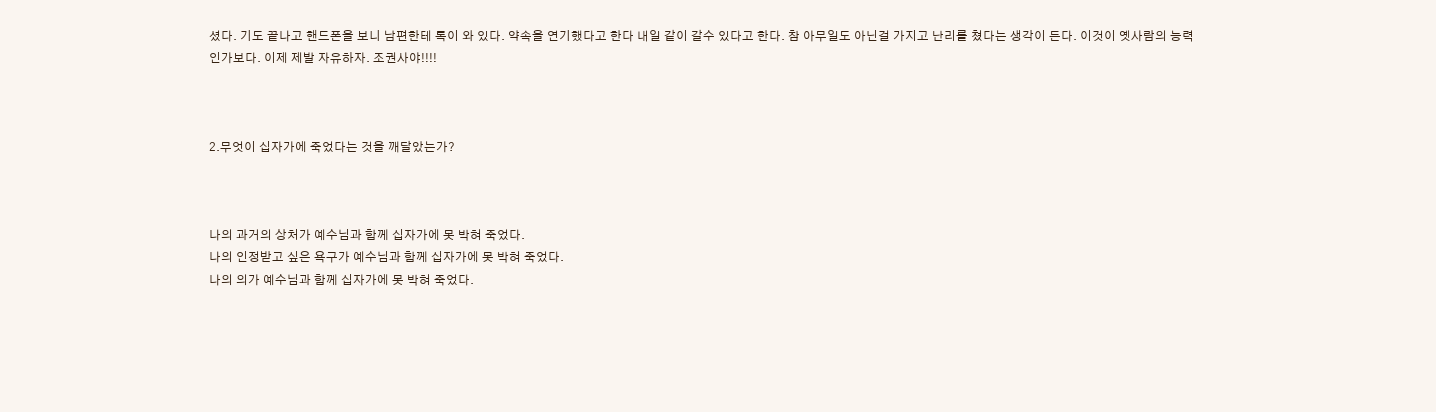셨다. 기도 끝나고 핸드폰을 보니 남편한테 톡이 와 있다. 약속을 연기했다고 한다 내일 같이 갈수 있다고 한다. 참 아무일도 아닌걸 가지고 난리를 쳤다는 생각이 든다. 이것이 옛사람의 능력인가보다. 이제 제발 자유하자. 조권사야!!!!



2.무엇이 십자가에 죽었다는 것을 깨달았는가?



나의 과거의 상처가 예수님과 함께 십자가에 못 박혀 죽었다.
나의 인정받고 싶은 욕구가 예수님과 함께 십자가에 못 박혀 죽었다.
나의 의가 예수님과 함께 십자가에 못 박혀 죽었다.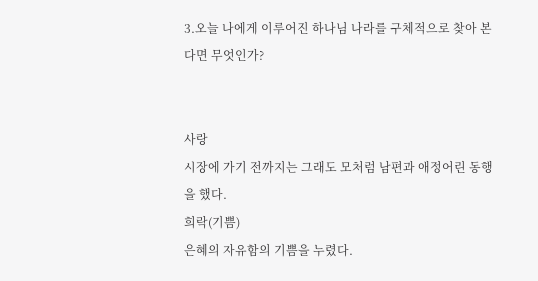3.오늘 나에게 이루어진 하나님 나라를 구체적으로 찾아 본다면 무엇인가?


사랑
시장에 가기 전까지는 그래도 모처럼 남편과 애정어린 동행을 했다.
희락(기쁨)
은혜의 자유함의 기쁨을 누렸다.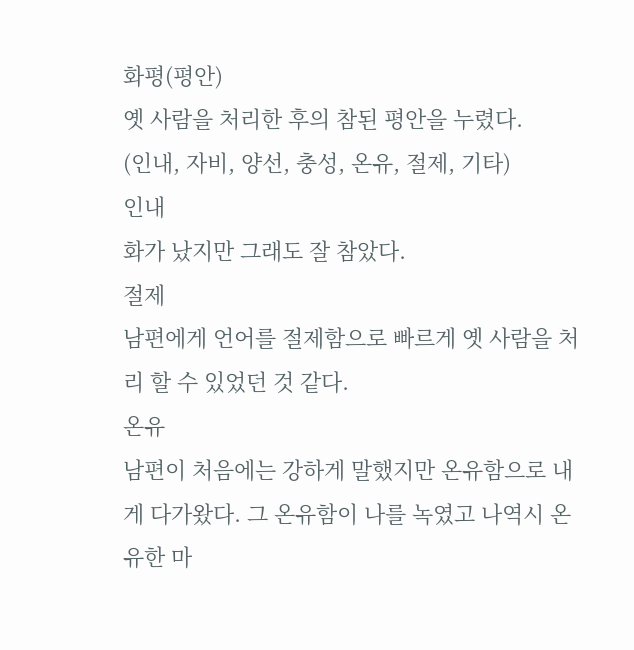화평(평안)
옛 사람을 처리한 후의 참된 평안을 누렸다.
(인내, 자비, 양선, 충성, 온유, 절제, 기타)
인내
화가 났지만 그래도 잘 참았다.
절제
남편에게 언어를 절제함으로 빠르게 옛 사람을 처리 할 수 있었던 것 같다.
온유
남편이 처음에는 강하게 말했지만 온유함으로 내게 다가왔다. 그 온유함이 나를 녹였고 나역시 온유한 마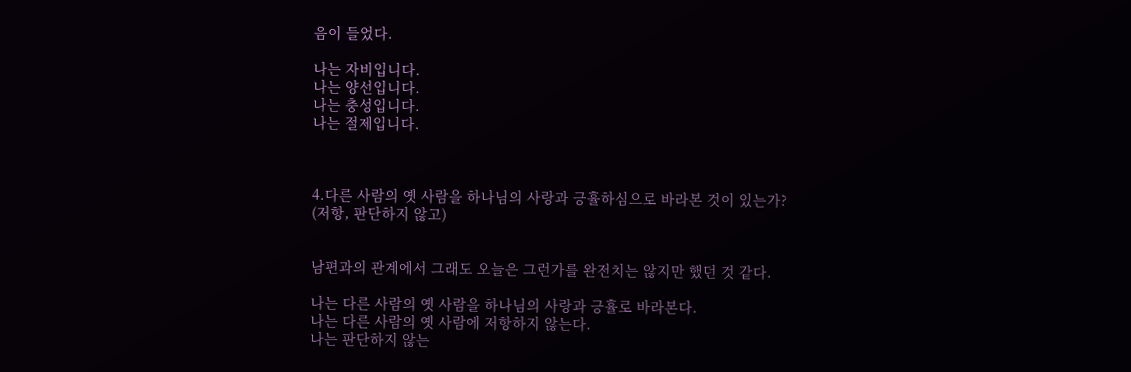음이 들었다.

나는 자비입니다.
나는 양선입니다.
나는 충성입니다.
나는 절제입니다.



4.다른 사람의 옛 사람을 하나님의 사랑과 긍휼하심으로 바라본 것이 있는가?
(저항, 판단하지 않고)


남편과의 관계에서 그래도 오늘은 그런가를 완전치는 않지만 했던 것 같다.

나는 다른 사람의 옛 사람을 하나님의 사랑과 긍휼로 바라본다.
나는 다른 사람의 옛 사람에 저항하지 않는다.
나는 판단하지 않는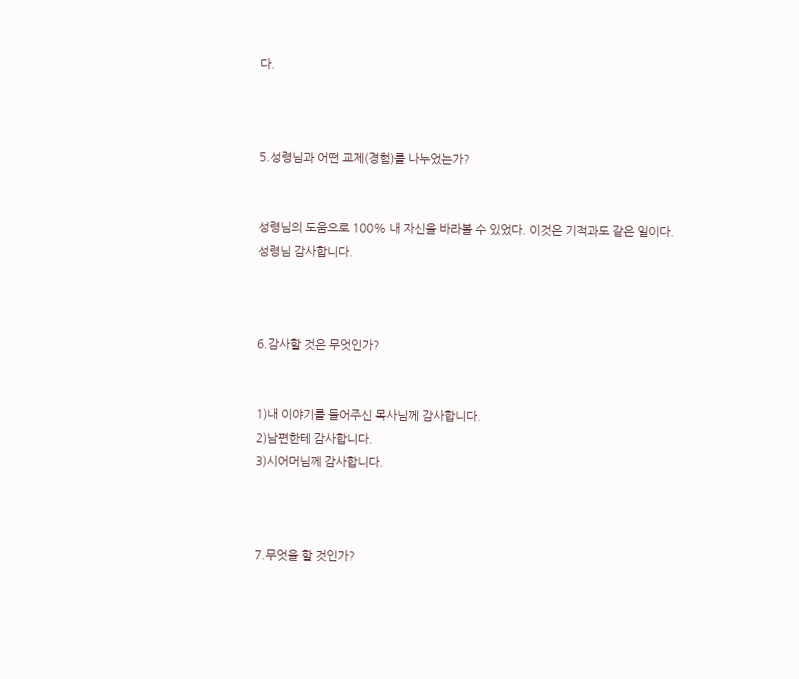다.



5.성령님과 어떤 교제(경험)를 나누었는가?


성령님의 도움으로 100% 내 자신을 바라볼 수 있었다. 이것은 기적과도 같은 일이다.
성령님 감사합니다.



6.감사할 것은 무엇인가?


1)내 이야기를 들어주신 목사님께 감사합니다.
2)남편한테 감사합니다.
3)시어머님께 감사합니다.



7.무엇을 할 것인가?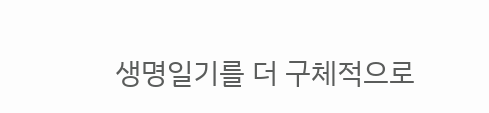생명일기를 더 구체적으로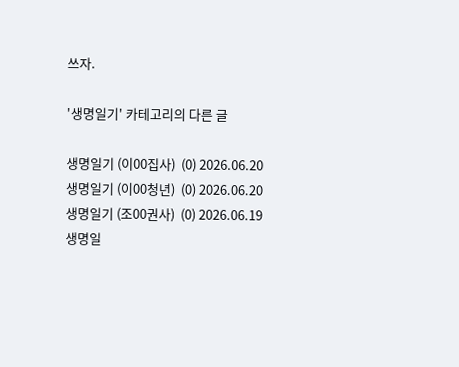쓰자.

'생명일기' 카테고리의 다른 글

생명일기 (이00집사)  (0) 2026.06.20
생명일기 (이00청년)  (0) 2026.06.20
생명일기 (조00권사)  (0) 2026.06.19
생명일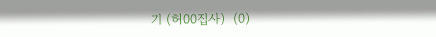기 (허00집사)  (0)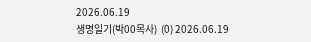2026.06.19
생명일기(박00목사)  (0) 2026.06.19